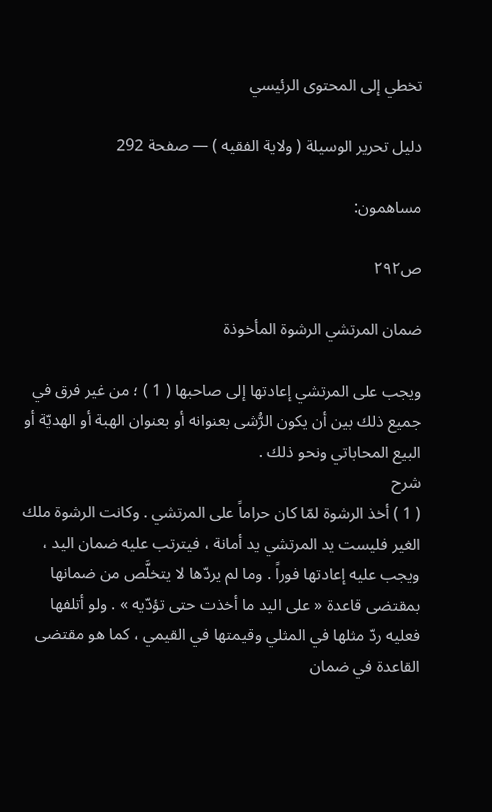تخطي إلى المحتوى الرئيسي

دليل تحرير الوسيلة ( ولاية الفقيه ) — صفحة 292

مساهمون:

ص٢٩٢

ضمان المرتشي الرشوة المأخوذة

ويجب على المرتشي إعادتها إلى صاحبها ( 1 ) ؛ من غير فرق في جميع ذلك بين أن يكون الرُّشى بعنوانه أو بعنوان الهبة أو الهديّة أو البيع المحاباتي ونحو ذلك .
شرح
( 1 ) أخذ الرشوة لمّا كان حراماً على المرتشي . وكانت الرشوة ملك الغير فليست يد المرتشي يد أمانة ، فيترتب عليه ضمان اليد ، ويجب عليه إعادتها فوراً . وما لم يردّها لا يتخلَّص من ضمانها بمقتضى قاعدة « على اليد ما أخذت حتى تؤدّيه » . ولو أتلفها فعليه ردّ مثلها في المثلي وقيمتها في القيمي ، كما هو مقتضى القاعدة في ضمان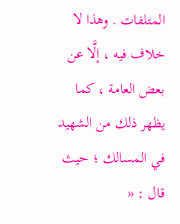المتلفات . وهذا لا خلاف فيه ، إلَّا عن بعض العامة ، كما يظهر ذلك من الشهيد في المسالك ؛ حيث قال : «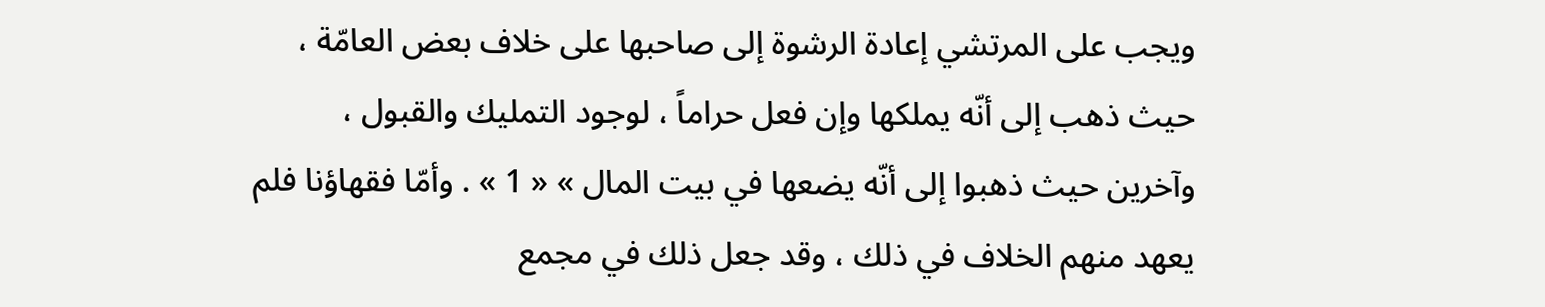ويجب على المرتشي إعادة الرشوة إلى صاحبها على خلاف بعض العامّة ، حيث ذهب إلى أنّه يملكها وإن فعل حراماً ، لوجود التمليك والقبول ، وآخرين حيث ذهبوا إلى أنّه يضعها في بيت المال » « 1 » . وأمّا فقهاؤنا فلم يعهد منهم الخلاف في ذلك ، وقد جعل ذلك في مجمع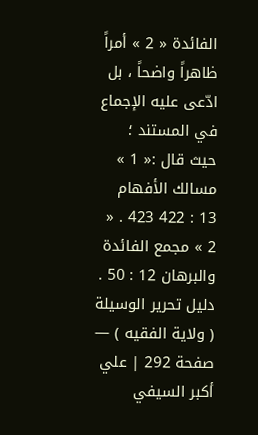الفائدة « 2 » أمراً ظاهراً واضحاً ، بل ادّعى عليه الإجماع في المستند ؛ حيث قال :« 1 » مسالك الأفهام 13 : 422 423 . « 2 » مجمع الفائدة والبرهان 12 : 50 .
دليل تحرير الوسيلة ( ولاية الفقيه ) — صفحة 292 | علي أكبر السيفي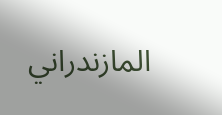المازندراني